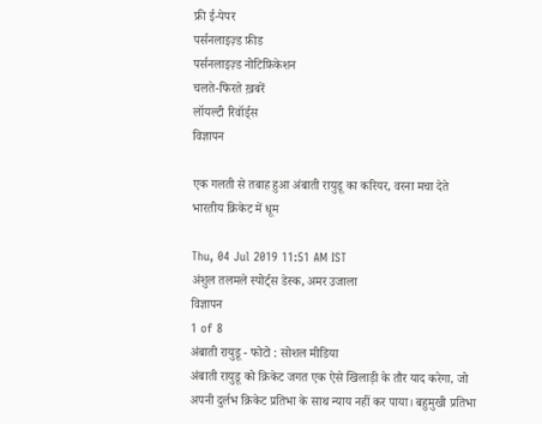फ्री ई-पेपर
पर्सनलाइज़्ड फ़ीड
पर्सनलाइज़्ड नोटिफ़िकेशन
चलते-फिरते ख़बरें
लॉयल्टी रिवॉर्ड्स
विज्ञापन

एक गलती से तबाह हुआ अंबाती रायुडू का करियर, वरना मचा देते भारतीय क्रिकेट में धूम

Thu, 04 Jul 2019 11:51 AM IST
अंशुल तलमले स्पोर्ट्स डेस्क, अमर उजाला
विज्ञापन
1 of 8
अंबाती रायुडू - फोटो : सोशल मीडिया
अंबाती रायुडू को क्रिकेट जगत एक ऐसे खिलाड़ी के तौर याद करेगा, जो अपनी दुर्लभ क्रिकेट प्रतिभा के साथ न्याय नहीं कर पाया। बहुमुखी प्रतिभा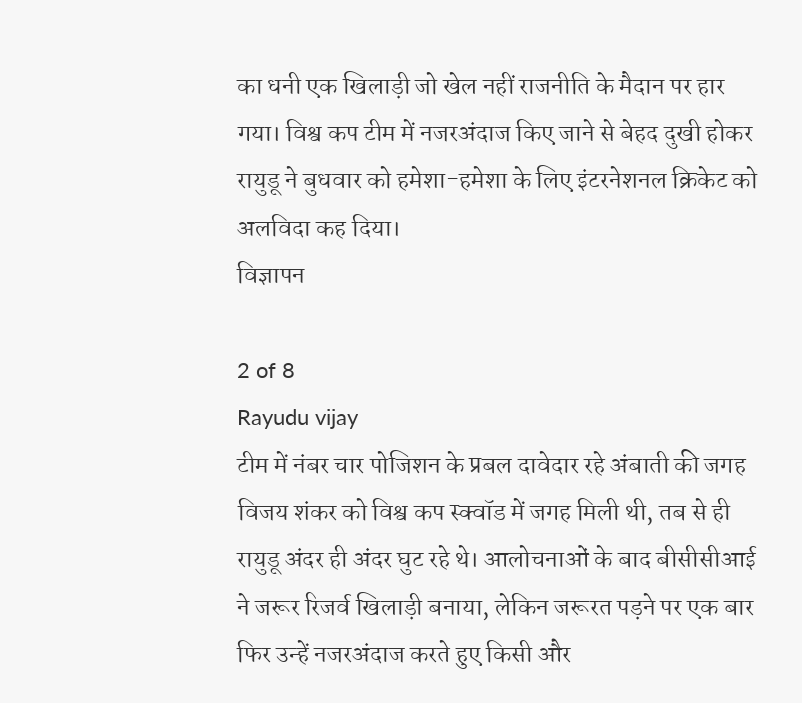का धनी एक खिलाड़ी जो खेल नहीं राजनीति के मैदान पर हार गया। विश्व कप टीम में नजरअंदाज किए जाने से बेहद दुखी होकर रायुडू ने बुधवार को हमेशा-हमेशा के लिए इंटरनेशनल क्रिकेट को अलविदा कह दिया।
विज्ञापन

2 of 8
Rayudu vijay
टीम में नंबर चार पोजिशन के प्रबल दावेदार रहे अंबाती की जगह विजय शंकर को विश्व कप स्क्वॉड में जगह मिली थी, तब से ही रायुडू अंदर ही अंदर घुट रहे थे। आलोचनाओं के बाद बीसीसीआई ने जरूर रिजर्व खिलाड़ी बनाया, लेकिन जरूरत पड़ने पर एक बार फिर उन्हें नजरअंदाज करते हुए किसी और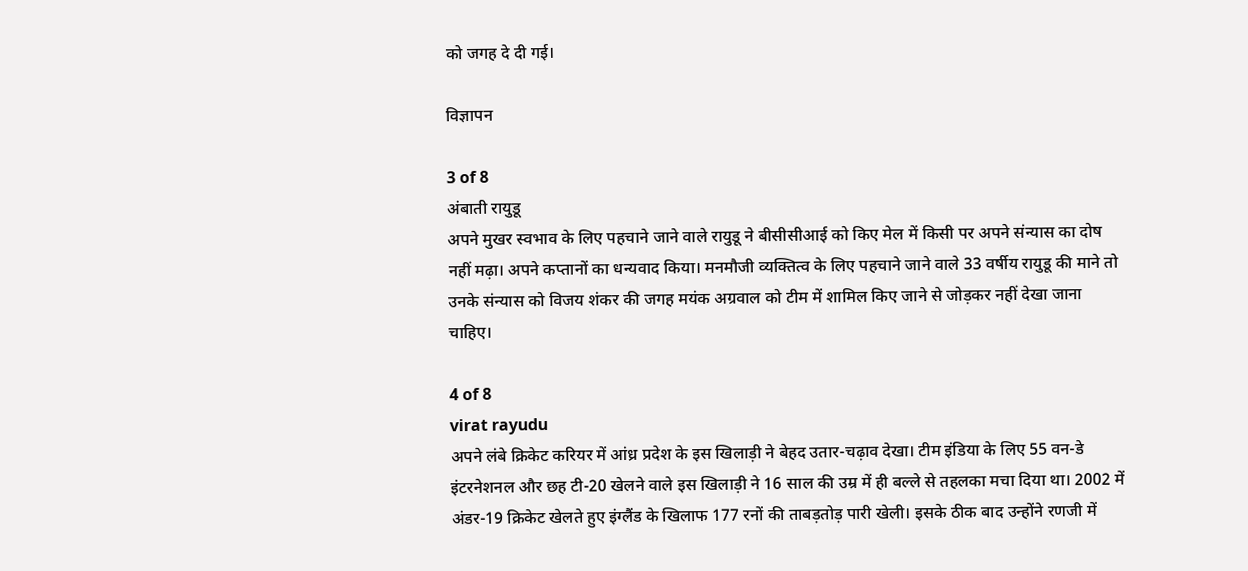को जगह दे दी गई।

विज्ञापन

3 of 8
अंबाती रायुडू
अपने मुखर स्वभाव के लिए पहचाने जाने वाले रायुडू ने बीसीसीआई को किए मेल में किसी पर अपने संन्यास का दोष नहीं मढ़ा। अपने कप्तानों का धन्यवाद किया। मनमौजी व्यक्तित्व के लिए पहचाने जाने वाले 33 वर्षीय रायुडू की माने तो उनके संन्यास को विजय शंकर की जगह मयंक अग्रवाल को टीम में शामिल किए जाने से जोड़कर नहीं देखा जाना चाहिए।

4 of 8
virat rayudu
अपने लंबे क्रिकेट करियर में आंध्र प्रदेश के इस खिलाड़ी ने बेहद उतार-चढ़ाव देखा। टीम इंडिया के लिए 55 वन-डे इंटरनेशनल और छह टी-20 खेलने वाले इस खिलाड़ी ने 16 साल की उम्र में ही बल्ले से तहलका मचा दिया था। 2002 में अंडर-19 क्रिकेट खेलते हुए इंग्लैंड के खिलाफ 177 रनों की ताबड़तोड़ पारी खेली। इसके ठीक बाद उन्होंने रणजी में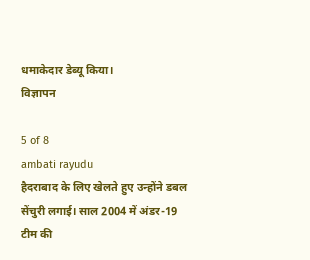धमाकेदार डेब्यू किया।
विज्ञापन

5 of 8
ambati rayudu
हैदराबाद के लिए खेलते हुए उन्होंने डबल सेंचुरी लगाई। साल 2004 में अंडर-19 टीम की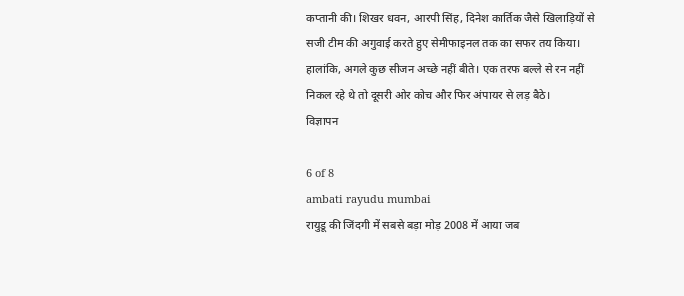कप्तानी की। शिखर धवन, आरपी सिंह, दिनेश कार्तिक जैसे खिलाड़ियों से सजी टीम की अगुवाई करते हुए सेमीफाइनल तक का सफर तय किया। हालांकि, अगले कुछ सीजन अच्छे नहीं बीते। एक तरफ बल्ले से रन नहीं निकल रहे थे तो दूसरी ओर कोच और फिर अंपायर से लड़ बैठे।
विज्ञापन

6 of 8
ambati rayudu mumbai
रायुडू की जिंदगी में सबसे बड़ा मोड़ 2008 में आया जब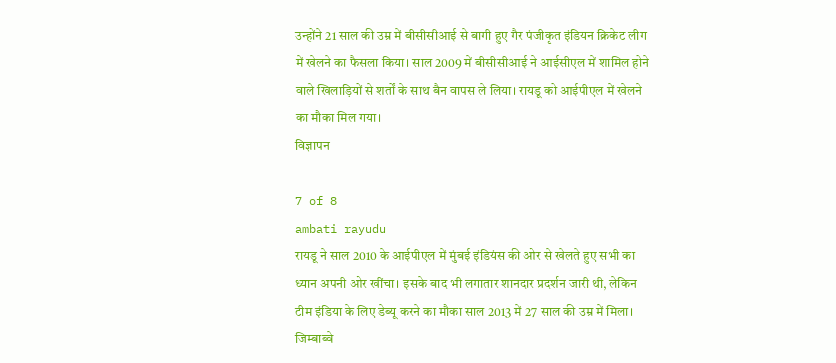उन्होंने 21 साल की उम्र में बीसीसीआई से बागी हुए गैर पंजीकृत इंडियन क्रिकेट लीग में खेलने का फैसला किया। साल 2009 में बीसीसीआई ने आईसीएल में शामिल होने वाले खिलाड़ियों से शर्तों के साथ बैन वापस ले लिया। रायडू को आईपीएल में खेलने का मौका मिल गया।
विज्ञापन

7 of 8
ambati rayudu
रायडू ने साल 2010 के आईपीएल में मुंबई इंडियंस की ओर से खेलते हुए सभी का ध्यान अपनी ओर खींचा। इसके बाद भी लगातार शानदार प्रदर्शन जारी थी, लेकिन टीम इंडिया के लिए डेब्यू करने का मौका साल 2013 में 27 साल की उम्र में मिला। जिम्बाब्वे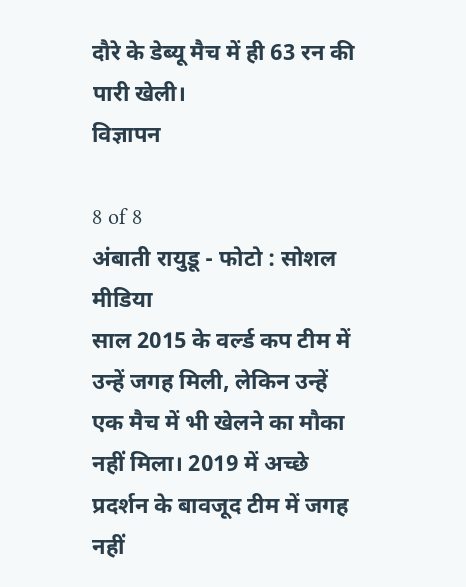दौरे के डेब्यू मैच में ही 63 रन की पारी खेली।
विज्ञापन

8 of 8
अंबाती रायुडू - फोटो : सोशल मीडिया
साल 2015 के वर्ल्ड कप टीम में उन्हें जगह मिली, लेकिन उन्हें एक मैच में भी खेलने का मौका नहीं मिला। 2019 में अच्छे प्रदर्शन के बावजूद टीम में जगह नहीं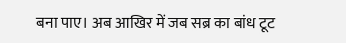बना पाए। अब आखिर में जब सब्र का बांध टूट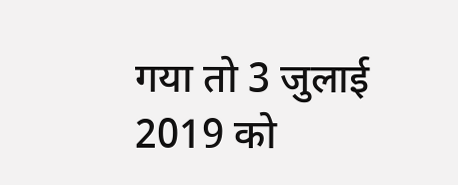गया तो 3 जुलाई 2019 को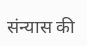संन्यास की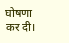घोषणा कर दी।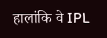हालांकि वे IPL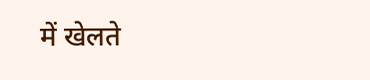में खेलते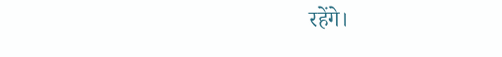रहेंगे।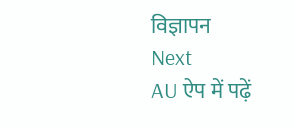विज्ञापन
Next
AU ऐप में पढ़ें